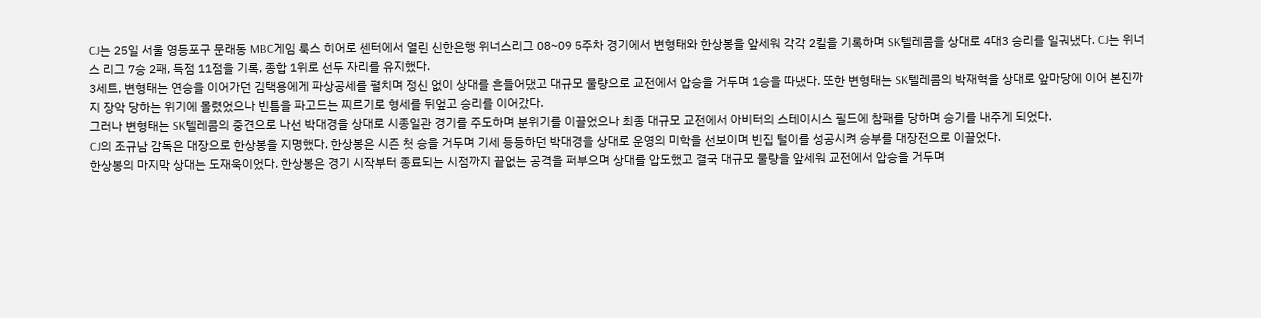CJ는 25일 서울 영등포구 문래동 MBC게임 룩스 히어로 센터에서 열린 신한은행 위너스리그 08~09 5주차 경기에서 변형태와 한상봉을 앞세워 각각 2킬을 기록하며 SK텔레콤을 상대로 4대3 승리를 일궈냈다. CJ는 위너스 리그 7승 2패, 득점 11점을 기록, 종합 1위로 선두 자리를 유지했다.
3세트, 변형태는 연승을 이어가던 김택용에게 파상공세를 펼치며 정신 없이 상대를 흔들어댔고 대규모 물량으로 교전에서 압승을 거두며 1승을 따냈다. 또한 변형태는 SK텔레콤의 박재혁을 상대로 앞마당에 이어 본진까지 장악 당하는 위기에 몰렸었으나 빈틈을 파고드는 찌르기로 형세를 뒤엎고 승리를 이어갔다.
그러나 변형태는 SK텔레콤의 중견으로 나선 박대경을 상대로 시종일관 경기를 주도하며 분위기를 이끌었으나 최종 대규모 교전에서 아비터의 스테이시스 필드에 참패를 당하며 승기를 내주게 되었다.
CJ의 조규남 감독은 대장으로 한상봉을 지명했다. 한상봉은 시즌 첫 승을 거두며 기세 등등하던 박대경을 상대로 운영의 미학을 선보이며 빈집 털이를 성공시켜 승부를 대장전으로 이끌었다.
한상봉의 마지막 상대는 도재욱이었다. 한상봉은 경기 시작부터 종료되는 시점까지 끝없는 공격을 퍼부으며 상대를 압도했고 결국 대규모 물량을 앞세워 교전에서 압승을 거두며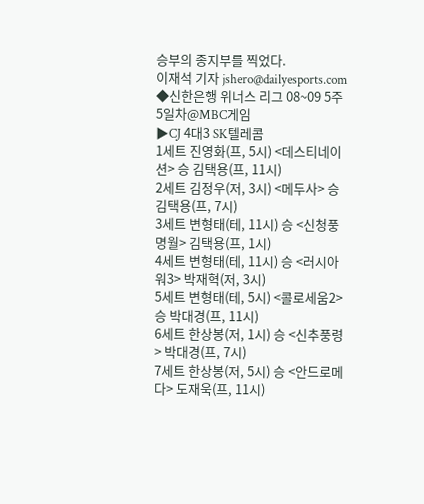승부의 종지부를 찍었다.
이재석 기자 jshero@dailyesports.com
◆신한은행 위너스 리그 08~09 5주 5일차@MBC게임
▶CJ 4대3 SK텔레콤
1세트 진영화(프, 5시) <데스티네이션> 승 김택용(프, 11시)
2세트 김정우(저, 3시) <메두사> 승 김택용(프, 7시)
3세트 변형태(테, 11시) 승 <신청풍명월> 김택용(프, 1시)
4세트 변형태(테, 11시) 승 <러시아워3> 박재혁(저, 3시)
5세트 변형태(테, 5시) <콜로세움2> 승 박대경(프, 11시)
6세트 한상봉(저, 1시) 승 <신추풍령> 박대경(프, 7시)
7세트 한상봉(저, 5시) 승 <안드로메다> 도재욱(프, 11시)